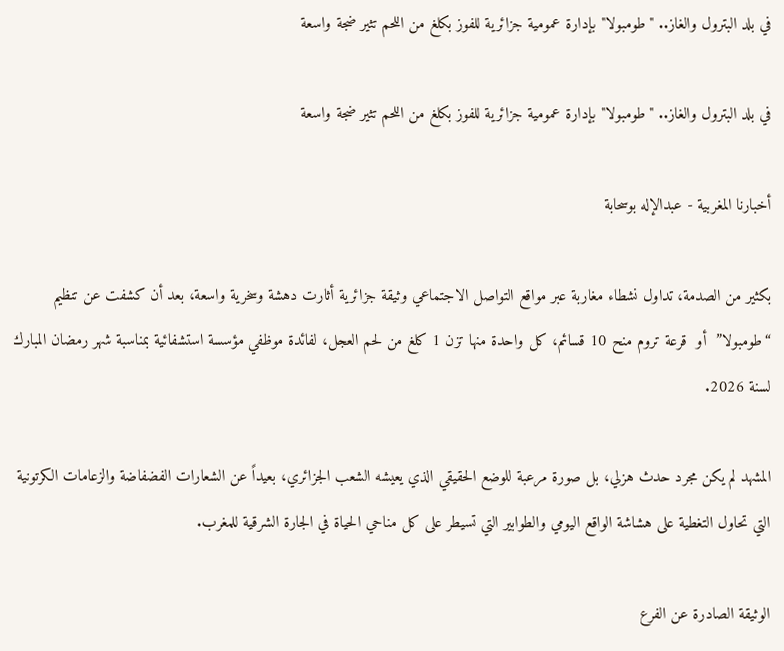في بلد البترول والغاز.. "طومبولا" بإدارة عمومية جزائرية للفوز بكلغ من اللحم تثير ضجة واسعة

في بلد البترول والغاز.. "طومبولا" بإدارة عمومية جزائرية للفوز بكلغ من اللحم تثير ضجة واسعة

أخبارنا المغربية - عبدالإله بوسحابة

بكثير من الصدمة، تداول نشطاء مغاربة عبر مواقع التواصل الاجتماعي وثيقة جزائرية أثارت دهشة وسخرية واسعة، بعد أن كشفت عن تنظيم “طومبولا”  أو  قرعة تروم منح 10 قسائم، كل واحدة منها تزن 1 كلغ من لحم العجل، لفائدة موظفي مؤسسة استشفائية بمناسبة شهر رمضان المبارك لسنة 2026.

المشهد لم يكن مجرد حدث هزلي، بل صورة مرعبة للوضع الحقيقي الذي يعيشه الشعب الجزائري، بعيداً عن الشعارات الفضفاضة والزعامات الكرتونية التي تحاول التغطية على هشاشة الواقع اليومي والطوابير التي تسيطر على كل مناحي الحياة في الجارة الشرقية للمغرب.

الوثيقة الصادرة عن الفرع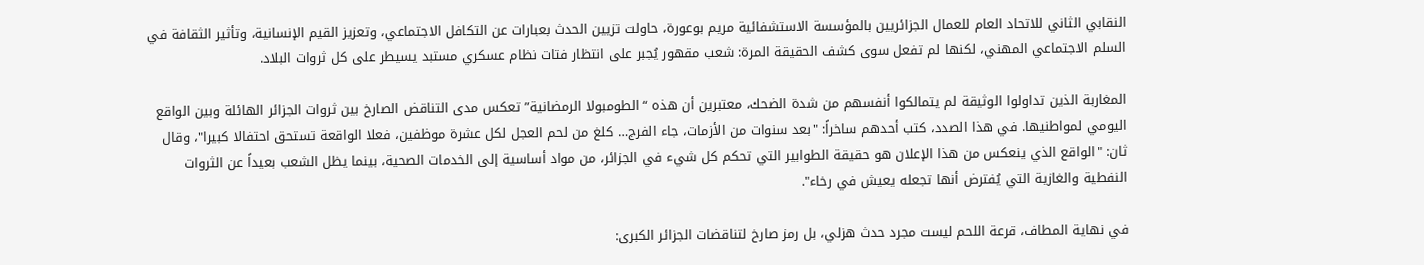النقابي الثاني للاتحاد العام للعمال الجزائريين بالمؤسسة الاستشفائية مريم بوعورة، حاولت تزيين الحدث بعبارات عن التكافل الاجتماعي، وتعزيز القيم الإنسانية، وتأثير الثقافة في السلم الاجتماعي المهني، لكنها لم تفعل سوى كشف الحقيقة المرة: شعب مقهور يُجبر على انتظار فتات نظام عسكري مستبد يسيطر على كل ثروات البلاد.

المغاربة الذين تداولوا الوثيقة لم يتمالكوا أنفسهم من شدة الضحك، معتبرين أن هذه “الطومبولا الرمضانية” تعكس مدى التناقض الصارخ بين ثروات الجزائر الهائلة وبين الواقع اليومي لمواطنيها. في هذا الصدد، كتب أحدهم ساخراً: "بعد سنوات من الأزمات، جاء الفرج… كلغ من لحم العجل لكل عشرة موظفين، فعلا الواقعة تستحق احتفالا كبيرا"، وقال ثان: "الواقع الذي ينعكس من هذا الإعلان هو حقيقة الطوابير التي تحكم كل شيء في الجزائر، من مواد أساسية إلى الخدمات الصحية، بينما يظل الشعب بعيداً عن الثروات النفطية والغازية التي يُفترض أنها تجعله يعيش في رخاء".

في نهاية المطاف، قرعة اللحم ليست مجرد حدث هزلي، بل رمز صارخ لتناقضات الجزائر الكبرى: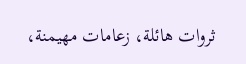ثروات هائلة، زعامات مهيمنة،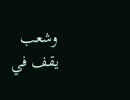وشعب يقف في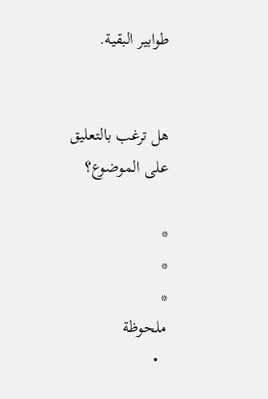طوابير البقية.


هل ترغب بالتعليق على الموضوع؟

*
*
*
ملحوظة
  •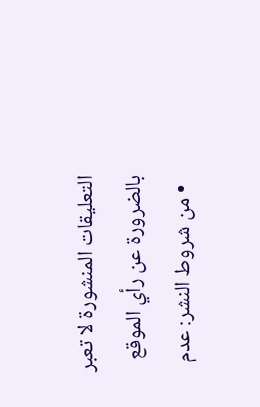التعليقات المنشورة لا تعبر بالضرورة عن رأي الموقع
  • من شروط النشر: عدم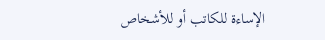الإساءة للكاتب أو للأشخاص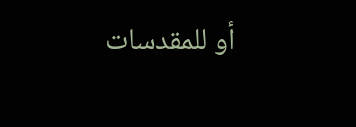أو للمقدسات